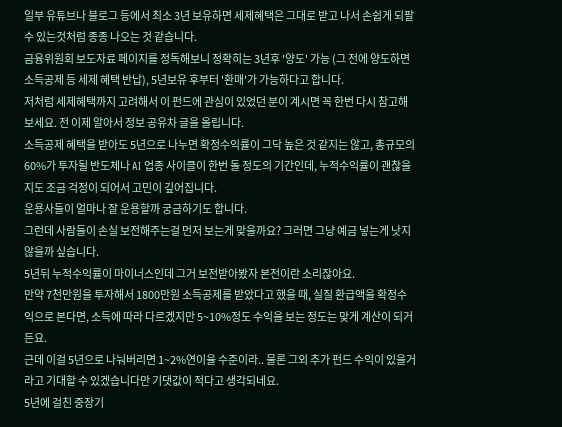일부 유튜브나 블로그 등에서 최소 3년 보유하면 세제혜택은 그대로 받고 나서 손쉽게 되팔 수 있는것처럼 종종 나오는 것 같습니다.
금융위원회 보도자료 페이지를 정독해보니 정확히는 3년후 '양도' 가능 (그 전에 양도하면 소득공제 등 세제 혜택 반납), 5년보유 후부터 '환매'가 가능하다고 합니다.
저처럼 세제혜택까지 고려해서 이 펀드에 관심이 있었던 분이 계시면 꼭 한번 다시 참고해보세요. 전 이제 알아서 정보 공유차 글을 올립니다.
소득공제 혜택을 받아도 5년으로 나누면 확정수익률이 그닥 높은 것 같지는 않고, 총규모의 60%가 투자될 반도체나 AI 업종 사이클이 한번 돌 정도의 기간인데, 누적수익률이 괜찮을지도 조금 걱정이 되어서 고민이 깊어집니다.
운용사들이 얼마나 잘 운용할까 궁금하기도 합니다.
그런데 사람들이 손실 보전해주는걸 먼저 보는게 맞을까요? 그러면 그냥 예금 넣는게 낫지않을까 싶습니다.
5년뒤 누적수익률이 마이너스인데 그거 보전받아봤자 본전이란 소리잖아요.
만약 7천만원을 투자해서 1800만원 소득공제를 받았다고 했을 때, 실질 환급액을 확정수익으로 본다면, 소득에 따라 다르겠지만 5~10%정도 수익을 보는 정도는 맞게 계산이 되거든요.
근데 이걸 5년으로 나눠버리면 1~2%연이율 수준이라.. 물론 그외 추가 펀드 수익이 있을거라고 기대할 수 있겠습니다만 기댓값이 적다고 생각되네요.
5년에 걸친 중장기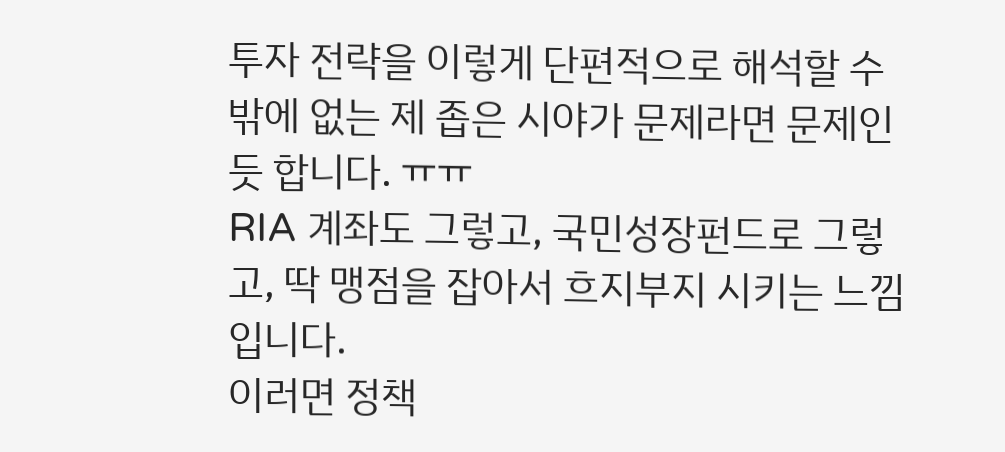투자 전략을 이렇게 단편적으로 해석할 수 밖에 없는 제 좁은 시야가 문제라면 문제인 듯 합니다. ㅠㅠ
RIA 계좌도 그렇고, 국민성장펀드로 그렇고, 딱 맹점을 잡아서 흐지부지 시키는 느낌입니다.
이러면 정책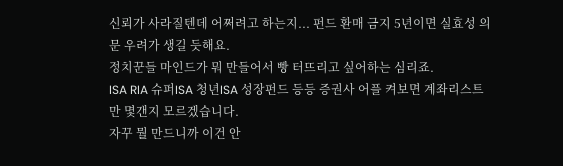신뢰가 사라질텐데 어쩌려고 하는지... 펀드 환매 금지 5년이면 실효성 의문 우려가 생길 듯해요.
정치꾼들 마인드가 뭐 만들어서 빵 터뜨리고 싶어하는 심리죠.
ISA RIA 슈퍼ISA 청년ISA 성장펀드 등등 증권사 어플 켜보면 계좌리스트만 몇갠지 모르겠습니다.
자꾸 뭘 만드니까 이건 안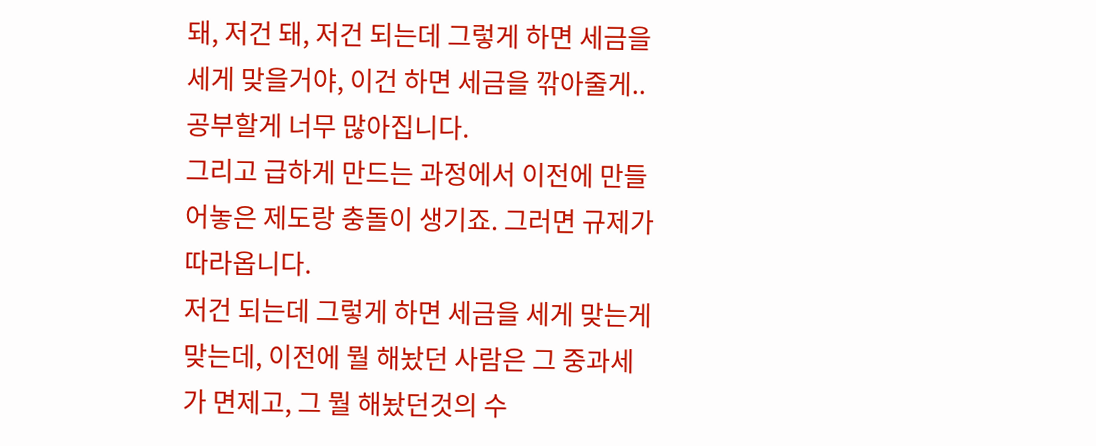돼, 저건 돼, 저건 되는데 그렇게 하면 세금을 세게 맞을거야, 이건 하면 세금을 깎아줄게.. 공부할게 너무 많아집니다.
그리고 급하게 만드는 과정에서 이전에 만들어놓은 제도랑 충돌이 생기죠. 그러면 규제가 따라옵니다.
저건 되는데 그렇게 하면 세금을 세게 맞는게 맞는데, 이전에 뭘 해놨던 사람은 그 중과세가 면제고, 그 뭘 해놨던것의 수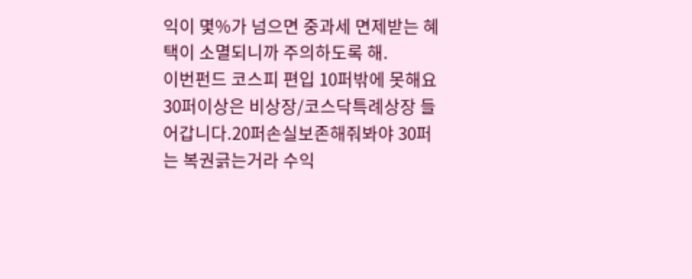익이 몇%가 넘으면 중과세 면제받는 혜택이 소멸되니까 주의하도록 해.
이번펀드 코스피 편입 10퍼밖에 못해요
30퍼이상은 비상장/코스닥특례상장 들어갑니다.20퍼손실보존해줘봐야 30퍼는 복권긁는거라 수익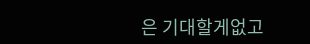은 기대할게없고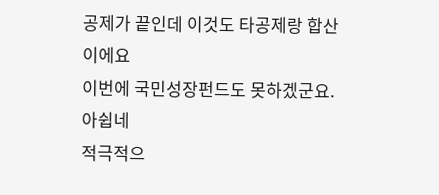공제가 끝인데 이것도 타공제랑 합산이에요
이번에 국민성장펀드도 못하겠군요. 아쉽네
적극적으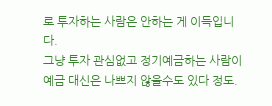로 투자하는 사람은 안하는 게 이득입니다.
그냥 투자 관심없고 정기예금하는 사람이 예금 대신은 나쁘지 않을수도 있다 정도.